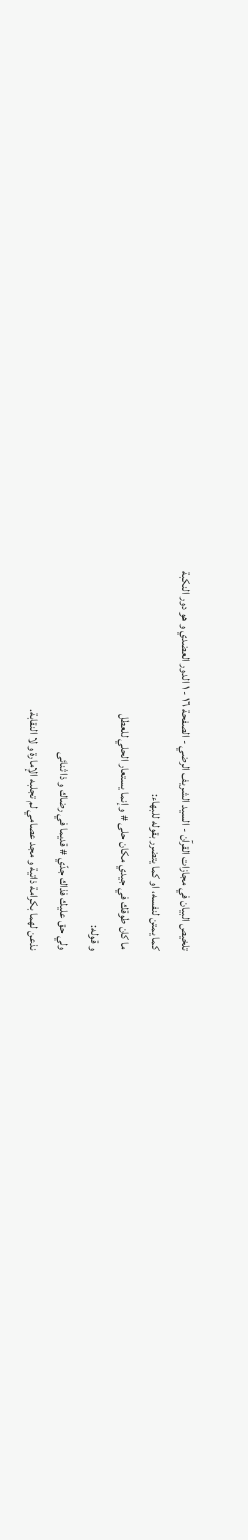تلخيص البيان في مجازات القرآن - السيد الشريف الرضي - الصفحة ١٦ - ١ الدور العضدي و هو دور النكبة
كما يمتن لنفسه، او كما يتضرر بقوله للبهاء:
ما كان طوقك في جيدي مكان حلى # و إنما يستعار الحلي للعطل
و قوله:
ولي حق عليك فذاك جدّي # قديما في رضاك و ذا ثنائى
نذعن لهما بكرامة ذاتية و مجد عصامي لم تجلبه الإمارة و لا النقابة.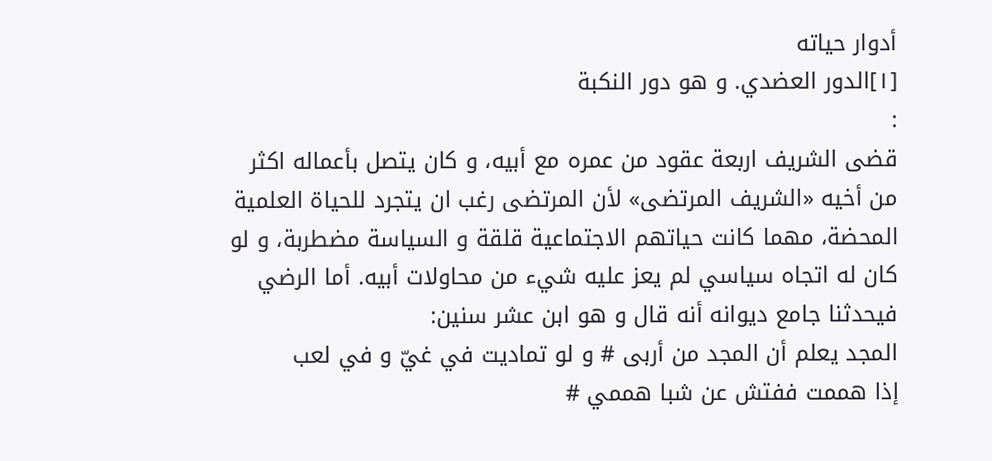أدوار حياته
[١]الدور العضدي. و هو دور النكبة
:
قضى الشريف اربعة عقود من عمره مع أبيه، و كان يتصل بأعماله اكثر من أخيه «الشريف المرتضى» لأن المرتضى رغب ان يتجرد للحياة العلمية المحضة، مهما كانت حياتهم الاجتماعية قلقة و السياسة مضطربة، و لو كان له اتجاه سياسي لم يعز عليه شيء من محاولات أبيه. أما الرضي فيحدثنا جامع ديوانه أنه قال و هو ابن عشر سنين:
المجد يعلم أن المجد من أربى # و لو تماديت في غيّ و في لعب
إذا هممت ففتش عن شبا هممي #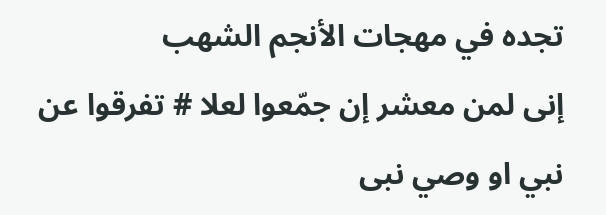تجده في مهجات الأنجم الشهب
إنى لمن معشر إن جمّعوا لعلا # تفرقوا عن نبي او وصي نبى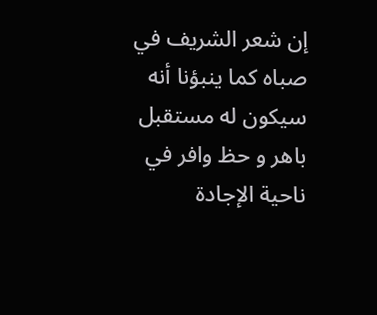إن شعر الشريف في صباه كما ينبؤنا أنه سيكون له مستقبل باهر و حظ وافر في ناحية الإجادة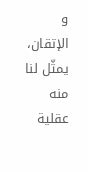و الإتقان، يمثّل لنا منه عقلية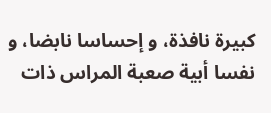كبيرة نافذة، و إحساسا نابضا، و نفسا أبية صعبة المراس ذات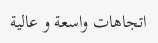اتجاهات واسعة و عالية